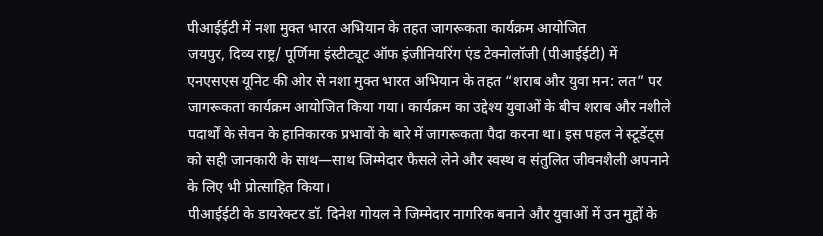पीआईईटी में नशा मुक्त भारत अभियान के तहत जागरूकता कार्यक्रम आयोजित
जयपुर, दिव्य राष्ट्र/ पूर्णिमा इंस्टीट्यूट ऑफ इंजीनियरिंग एंड टेक्नोलॉजी (पीआईईटी) में एनएसएस यूनिट की ओर से नशा मुक्त भारत अभियान के तहत “शराब और युवा मन: लत” पर जागरूकता कार्यक्रम आयोजित किया गया। कार्यक्रम का उद्देश्य युवाओं के बीच शराब और नशीले पदार्थों के सेवन के हानिकारक प्रभावों के बारे में जागरूकता पैदा करना था। इस पहल ने स्टूडेंट्स को सही जानकारी के साथ—साथ जिम्मेदार फैसले लेने और स्वस्थ व संतुलित जीवनशैली अपनाने के लिए भी प्रोत्साहित किया।
पीआईईटी के डायरेक्टर डॉ. दिनेश गोयल ने जिम्मेदार नागरिक बनाने और युवाओं में उन मुद्दों के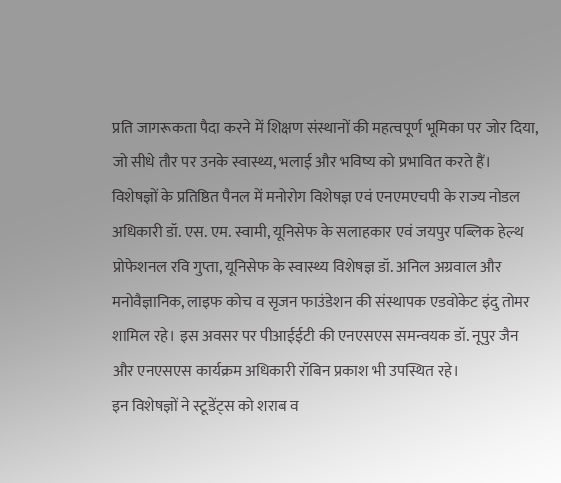प्रति जागरूकता पैदा करने में शिक्षण संस्थानों की महत्वपूर्ण भूमिका पर जोर दिया, जो सीधे तौर पर उनके स्वास्थ्य, भलाई और भविष्य को प्रभावित करते हैं। विशेषज्ञों के प्रतिष्ठित पैनल में मनोरोग विशेषज्ञ एवं एनएमएचपी के राज्य नोडल अधिकारी डॉ. एस. एम. स्वामी, यूनिसेफ के सलाहकार एवं जयपुर पब्लिक हेल्थ प्रोफेशनल रवि गुप्ता, यूनिसेफ के स्वास्थ्य विशेषज्ञ डॉ. अनिल अग्रवाल और मनोवैज्ञानिक, लाइफ कोच व सृजन फाउंडेशन की संस्थापक एडवोकेट इंदु तोमर शामिल रहे। इस अवसर पर पीआईईटी की एनएसएस समन्वयक डॉ. नूपुर जैन और एनएसएस कार्यक्रम अधिकारी रॉबिन प्रकाश भी उपस्थित रहे।
इन विशेषज्ञों ने स्टूडेंट्स को शराब व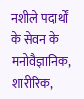नशीले पदार्थों के सेवन के मनोवैज्ञानिक, शारीरिक,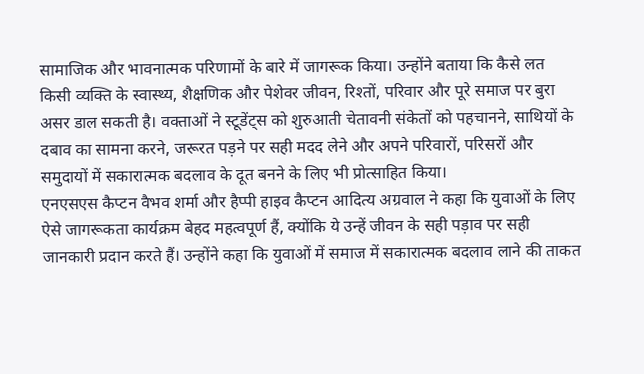सामाजिक और भावनात्मक परिणामों के बारे में जागरूक किया। उन्होंने बताया कि कैसे लत किसी व्यक्ति के स्वास्थ्य, शैक्षणिक और पेशेवर जीवन, रिश्तों, परिवार और पूरे समाज पर बुरा असर डाल सकती है। वक्ताओं ने स्टूडेंट्स को शुरुआती चेतावनी संकेतों को पहचानने, साथियों के दबाव का सामना करने, जरूरत पड़ने पर सही मदद लेने और अपने परिवारों, परिसरों और समुदायों में सकारात्मक बदलाव के दूत बनने के लिए भी प्रोत्साहित किया।
एनएसएस कैप्टन वैभव शर्मा और हैप्पी हाइव कैप्टन आदित्य अग्रवाल ने कहा कि युवाओं के लिए ऐसे जागरूकता कार्यक्रम बेहद महत्वपूर्ण हैं, क्योंकि ये उन्हें जीवन के सही पड़ाव पर सही जानकारी प्रदान करते हैं। उन्होंने कहा कि युवाओं में समाज में सकारात्मक बदलाव लाने की ताकत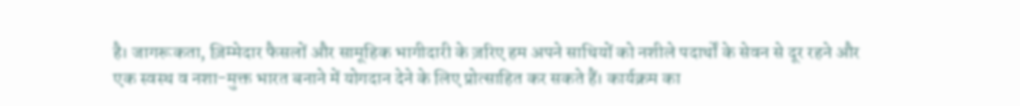है। जागरूकता, ज़िम्मेदार फैसलों और सामूहिक भागीदारी के ज़रिए हम अपने साथियों को नशीले पदार्थों के सेवन से दूर रहने और एक स्वस्थ व नशा-मुक्त भारत बनाने में योगदान देने के लिए प्रोत्साहित कर सकते हैं। कार्यक्रम का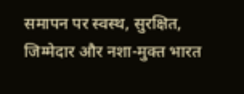समापन पर स्वस्थ, सुरक्षित, जिम्मेदार और नशा-मुक्त भारत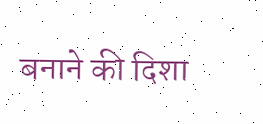बनाने की दिशा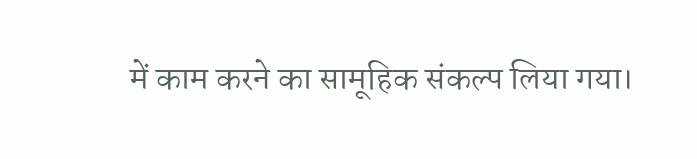में काम करने का सामूहिक संकल्प लिया गया।